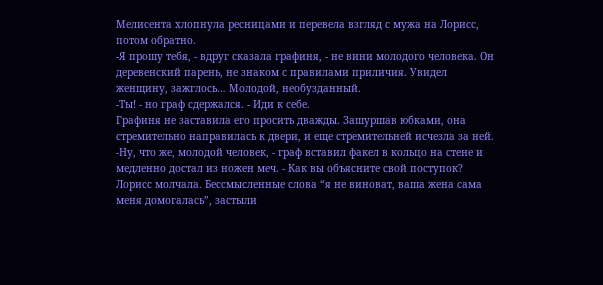Мелисента хлопнула ресницами и перевела взгляд с мужа на Лорисс, потом обратно.
-Я прошу тебя, - вдруг сказала графиня, - не вини молодого человека. Он деревенский парень, не знаком с правилами приличия. Увидел женщину, зажглось… Молодой, необузданный.
-Ты! - но граф сдержался. - Иди к себе.
Графиня не заставила его просить дважды. Зашуршав юбками, она стремительно направилась к двери, и еще стремительней исчезла за ней.
-Ну, что же, молодой человек, - граф вставил факел в кольцо на стене и медленно достал из ножен меч. - Как вы объясните свой поступок?
Лорисс молчала. Бессмысленные слова “я не виноват, ваша жена сама меня домогалась”, застыли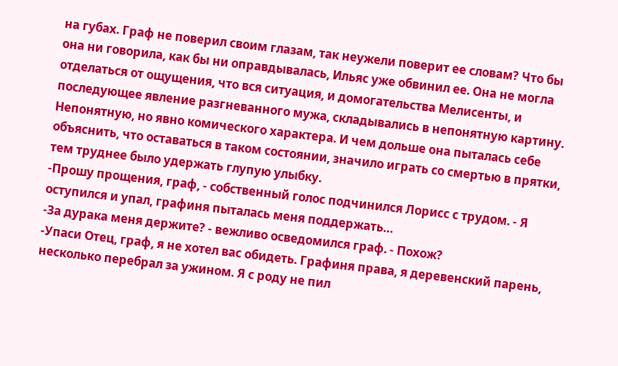на губах. Граф не поверил своим глазам, так неужели поверит ее словам? Что бы она ни говорила, как бы ни оправдывалась, Ильяс уже обвинил ее. Она не могла отделаться от ощущения, что вся ситуация, и домогательства Мелисенты, и последующее явление разгневанного мужа, складывались в непонятную картину. Непонятную, но явно комического характера. И чем дольше она пыталась себе объяснить, что оставаться в таком состоянии, значило играть со смертью в прятки, тем труднее было удержать глупую улыбку.
-Прошу прощения, граф, - собственный голос подчинился Лорисс с трудом. - Я оступился и упал, графиня пыталась меня поддержать…
-За дурака меня держите? - вежливо осведомился граф. - Похож?
-Упаси Отец, граф, я не хотел вас обидеть. Графиня права, я деревенский парень, несколько перебрал за ужином. Я с роду не пил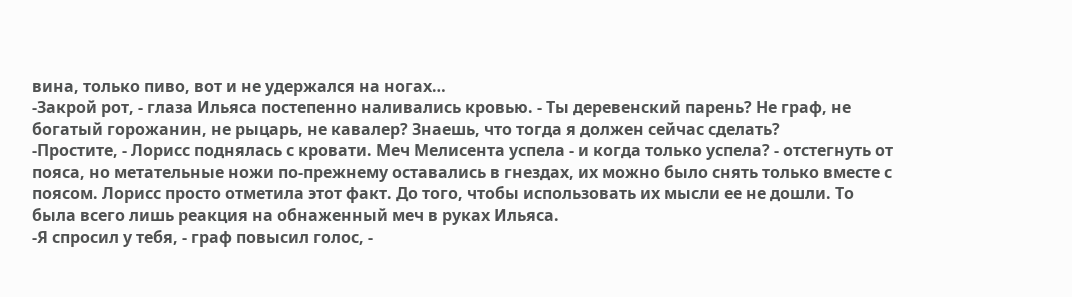вина, только пиво, вот и не удержался на ногах…
-Закрой рот, - глаза Ильяса постепенно наливались кровью. - Ты деревенский парень? Не граф, не богатый горожанин, не рыцарь, не кавалер? Знаешь, что тогда я должен сейчас сделать?
-Простите, - Лорисс поднялась с кровати. Меч Мелисента успела - и когда только успела? - отстегнуть от пояса, но метательные ножи по-прежнему оставались в гнездах, их можно было снять только вместе с поясом. Лорисс просто отметила этот факт. До того, чтобы использовать их мысли ее не дошли. То была всего лишь реакция на обнаженный меч в руках Ильяса.
-Я спросил у тебя, - граф повысил голос, -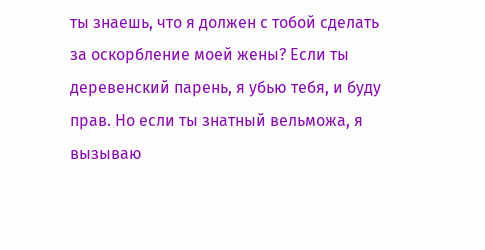ты знаешь, что я должен с тобой сделать за оскорбление моей жены? Если ты деревенский парень, я убью тебя, и буду прав. Но если ты знатный вельможа, я вызываю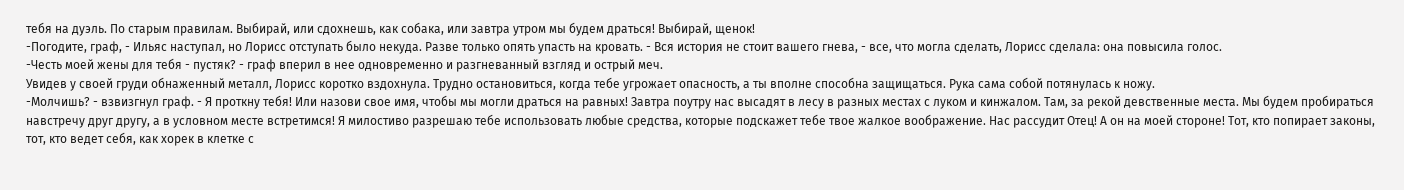тебя на дуэль. По старым правилам. Выбирай, или сдохнешь, как собака, или завтра утром мы будем драться! Выбирай, щенок!
-Погодите, граф, - Ильяс наступал, но Лорисс отступать было некуда. Разве только опять упасть на кровать. - Вся история не стоит вашего гнева, - все, что могла сделать, Лорисс сделала: она повысила голос.
-Честь моей жены для тебя - пустяк? - граф вперил в нее одновременно и разгневанный взгляд и острый меч.
Увидев у своей груди обнаженный металл, Лорисс коротко вздохнула. Трудно остановиться, когда тебе угрожает опасность, а ты вполне способна защищаться. Рука сама собой потянулась к ножу.
-Молчишь? - взвизгнул граф. - Я проткну тебя! Или назови свое имя, чтобы мы могли драться на равных! Завтра поутру нас высадят в лесу в разных местах с луком и кинжалом. Там, за рекой девственные места. Мы будем пробираться навстречу друг другу, а в условном месте встретимся! Я милостиво разрешаю тебе использовать любые средства, которые подскажет тебе твое жалкое воображение. Нас рассудит Отец! А он на моей стороне! Тот, кто попирает законы, тот, кто ведет себя, как хорек в клетке с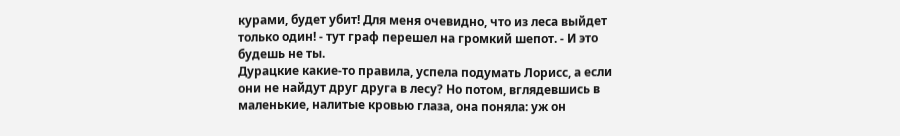курами, будет убит! Для меня очевидно, что из леса выйдет только один! - тут граф перешел на громкий шепот. - И это будешь не ты.
Дурацкие какие-то правила, успела подумать Лорисс, а если они не найдут друг друга в лесу? Но потом, вглядевшись в маленькие, налитые кровью глаза, она поняла: уж он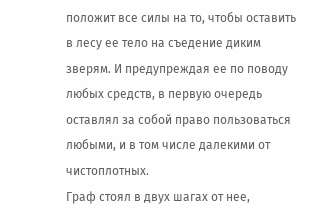положит все силы на то, чтобы оставить в лесу ее тело на съедение диким зверям. И предупреждая ее по поводу любых средств, в первую очередь оставлял за собой право пользоваться любыми, и в том числе далекими от чистоплотных.
Граф стоял в двух шагах от нее,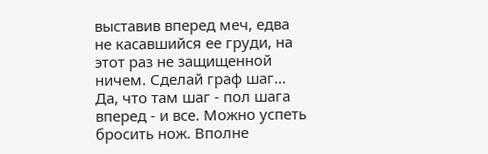выставив вперед меч, едва не касавшийся ее груди, на этот раз не защищенной ничем. Сделай граф шаг… Да, что там шаг - пол шага вперед - и все. Можно успеть бросить нож. Вполне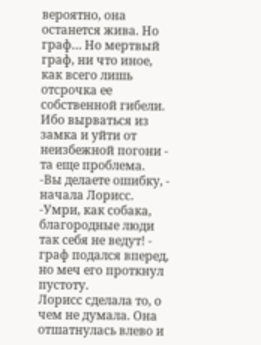вероятно, она останется жива. Но граф… Но мертвый граф, ни что иное, как всего лишь отсрочка ее собственной гибели. Ибо вырваться из замка и уйти от неизбежной погони - та еще проблема.
-Вы делаете ошибку, - начала Лорисс.
-Умри, как собака, благородные люди так себя не ведут! - граф подался вперед, но меч его проткнул пустоту.
Лорисс сделала то, о чем не думала. Она отшатнулась влево и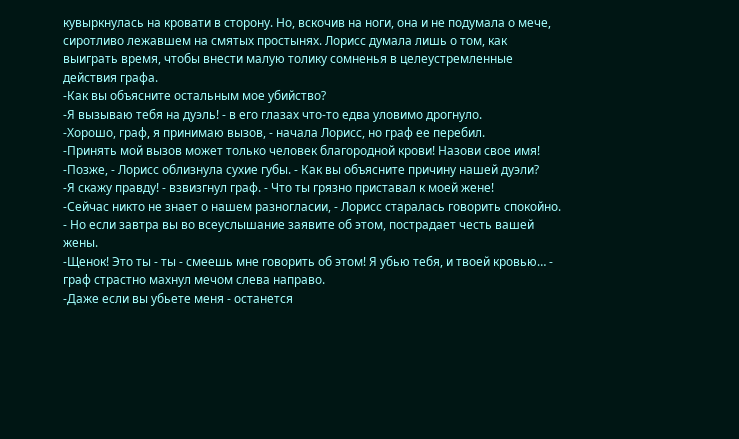кувыркнулась на кровати в сторону. Но, вскочив на ноги, она и не подумала о мече, сиротливо лежавшем на смятых простынях. Лорисс думала лишь о том, как выиграть время, чтобы внести малую толику сомненья в целеустремленные действия графа.
-Как вы объясните остальным мое убийство?
-Я вызываю тебя на дуэль! - в его глазах что-то едва уловимо дрогнуло.
-Хорошо, граф, я принимаю вызов, - начала Лорисс, но граф ее перебил.
-Принять мой вызов может только человек благородной крови! Назови свое имя!
-Позже, - Лорисс облизнула сухие губы. - Как вы объясните причину нашей дуэли?
-Я скажу правду! - взвизгнул граф. - Что ты грязно приставал к моей жене!
-Сейчас никто не знает о нашем разногласии, - Лорисс старалась говорить спокойно. - Но если завтра вы во всеуслышание заявите об этом, пострадает честь вашей жены.
-Щенок! Это ты - ты - смеешь мне говорить об этом! Я убью тебя, и твоей кровью… - граф страстно махнул мечом слева направо.
-Даже если вы убьете меня - останется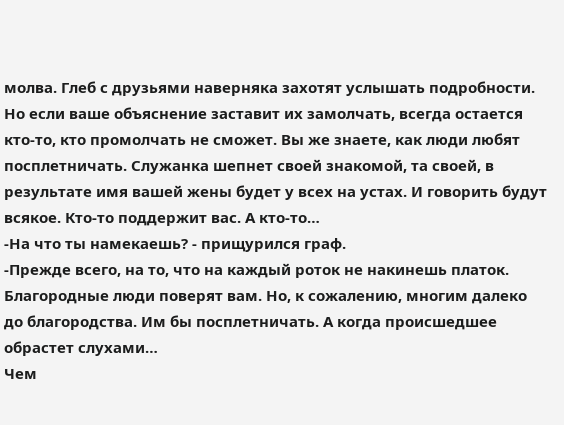молва. Глеб с друзьями наверняка захотят услышать подробности. Но если ваше объяснение заставит их замолчать, всегда остается кто-то, кто промолчать не сможет. Вы же знаете, как люди любят посплетничать. Служанка шепнет своей знакомой, та своей, в результате имя вашей жены будет у всех на устах. И говорить будут всякое. Кто-то поддержит вас. А кто-то…
-На что ты намекаешь? - прищурился граф.
-Прежде всего, на то, что на каждый роток не накинешь платок. Благородные люди поверят вам. Но, к сожалению, многим далеко до благородства. Им бы посплетничать. А когда происшедшее обрастет слухами…
Чем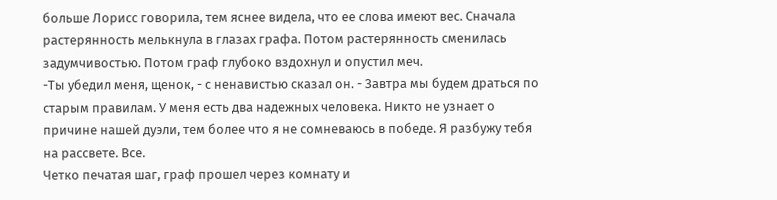больше Лорисс говорила, тем яснее видела, что ее слова имеют вес. Сначала растерянность мелькнула в глазах графа. Потом растерянность сменилась задумчивостью. Потом граф глубоко вздохнул и опустил меч.
-Ты убедил меня, щенок, - с ненавистью сказал он. - Завтра мы будем драться по старым правилам. У меня есть два надежных человека. Никто не узнает о причине нашей дуэли, тем более что я не сомневаюсь в победе. Я разбужу тебя на рассвете. Все.
Четко печатая шаг, граф прошел через комнату и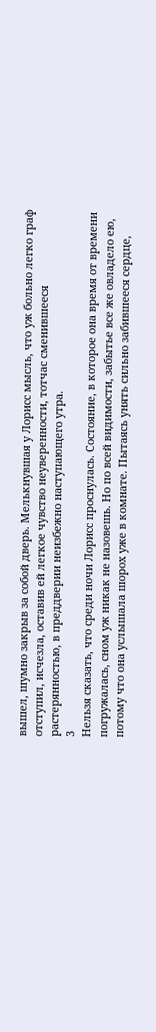вышел, шумно закрыв за собой дверь. Мелькнувшая у Лорисс мысль, что уж больно легко граф отступил, исчезла, оставив ей легкое чувство неуверенности, тотчас сменившееся растерянностью, в преддверии неизбежно наступающего утра.
3
Нельзя сказать, что среди ночи Лорисс проснулась. Состояние, в которое она время от времени погружалась, сном уж никак не назовешь. Но по всей видимости, забытье все же овладело ею, потому что она услышала шорох уже в комнате. Пытаясь унять сильно забившееся сердце,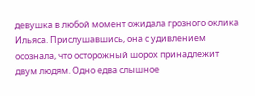девушка в любой момент ожидала грозного оклика Ильяса. Прислушавшись, она с удивлением осознала, что осторожный шорох принадлежит двум людям. Одно едва слышное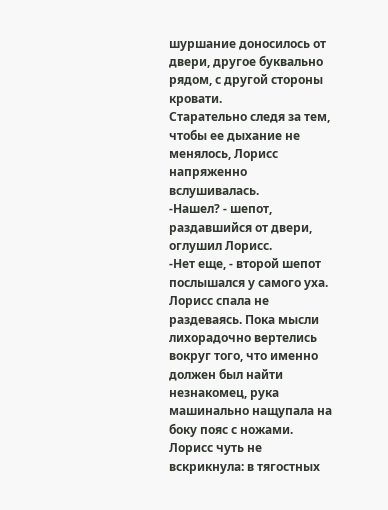шуршание доносилось от двери, другое буквально рядом, с другой стороны кровати.
Старательно следя за тем, чтобы ее дыхание не менялось, Лорисс напряженно вслушивалась.
-Нашел? - шепот, раздавшийся от двери, оглушил Лорисс.
-Нет еще, - второй шепот послышался у самого уха.
Лорисс спала не раздеваясь. Пока мысли лихорадочно вертелись вокруг того, что именно должен был найти незнакомец, рука машинально нащупала на боку пояс с ножами. Лорисс чуть не вскрикнула: в тягостных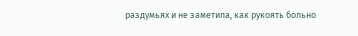раздумьях и не заметила, как рукоять больно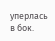уперлась в бок.